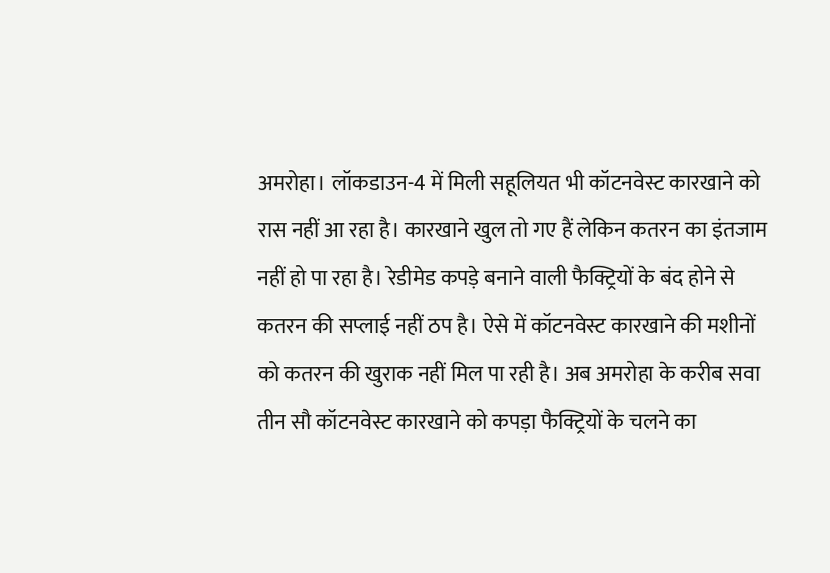अमरोहा। लॉकडाउन-4 में मिली सहूलियत भी कॉटनवेस्ट कारखाने को रास नहीं आ रहा है। कारखाने खुल तो गए हैं लेकिन कतरन का इंतजाम नहीं हो पा रहा है। रेडीमेड कपड़े बनाने वाली फैक्ट्रियों के बंद होने से कतरन की सप्लाई नहीं ठप है। ऐसे में कॉटनवेस्ट कारखाने की मशीनों को कतरन की खुराक नहीं मिल पा रही है। अब अमरोहा के करीब सवा तीन सौ कॉटनवेस्ट कारखाने को कपड़ा फैक्ट्रियों के चलने का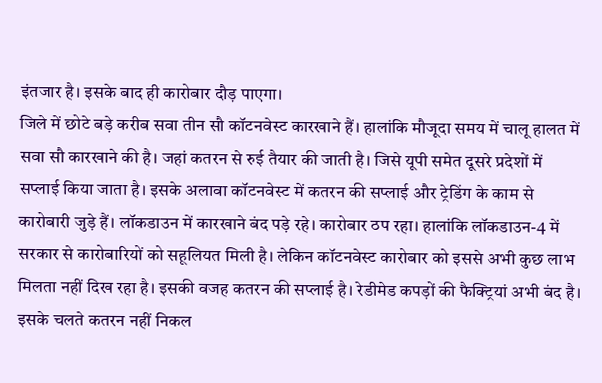इंतजार है। इसके बाद ही कारोबार दौड़ पाएगा।
जिले में छोटे बड़े करीब सवा तीन सौ कॉटनवेस्ट कारखाने हैं। हालांकि मौजूदा समय में चालू हालत में सवा सौ कारखाने की है। जहां कतरन से रुई तैयार की जाती है। जिसे यूपी समेत दूसरे प्रदेशों में सप्लाई किया जाता है। इसके अलावा कॉटनवेस्ट में कतरन की सप्लाई और ट्रेडिंग के काम से कारोबारी जुड़े हैं। लॉकडाउन में कारखाने बंद पड़े रहे। कारोबार ठप रहा। हालांकि लॉकडाउन-4 में सरकार से कारोबारियों को सहूलियत मिली है। लेकिन कॉटनवेस्ट कारोबार को इससे अभी कुछ लाभ मिलता नहीं दिख रहा है। इसकी वजह कतरन की सप्लाई है। रेडीमेड कपड़ों की फैक्ट्रियां अभी बंद है। इसके चलते कतरन नहीं निकल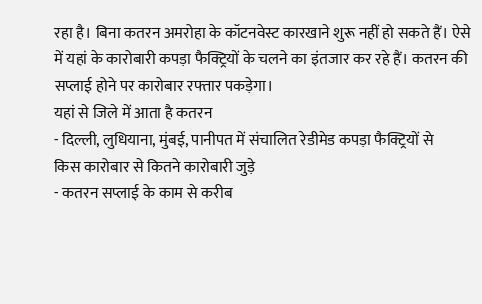रहा है। बिना कतरन अमरोहा के कॉटनवेस्ट कारखाने शुरू नहीं हो सकते हैं। ऐसे में यहां के कारोबारी कपड़ा फैक्ट्रियों के चलने का इंतजार कर रहे हैं। कतरन की सप्लाई होने पर कारोबार रफ्तार पकड़ेगा।
यहां से जिले में आता है कतरन
- दिल्ली, लुधियाना, मुंबई, पानीपत में संचालित रेडीमेड कपड़ा फैक्ट्रियों से
किस कारोबार से कितने कारोबारी जुड़े
- कतरन सप्लाई के काम से करीब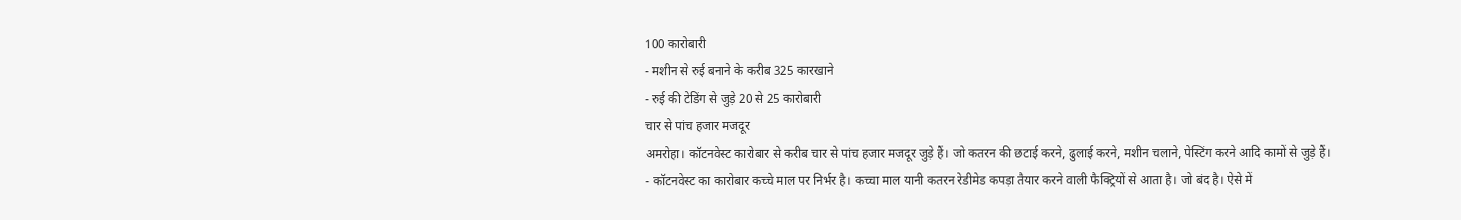100 कारोबारी
- मशीन से रुई बनाने के करीब 325 कारखाने
- रुई की टेडिंग से जुड़े 20 से 25 कारोबारी
चार से पांच हजार मजदूर
अमरोहा। कॉटनवेस्ट कारोबार से करीब चार से पांच हजार मजदूर जुड़े हैं। जो कतरन की छटाई करने, ढुलाई करने, मशीन चलाने, पेस्टिंग करने आदि कामों से जुड़े हैं।
- कॉटनवेस्ट का कारोबार कच्चे माल पर निर्भर है। कच्चा माल यानी कतरन रेडीमेड कपड़ा तैयार करने वाली फैक्ट्रियों से आता है। जो बंद है। ऐसे में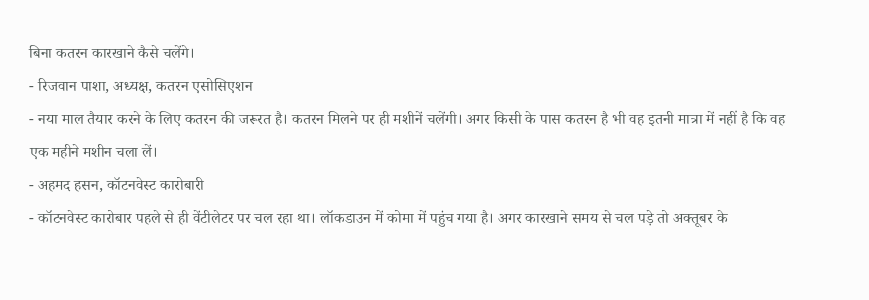बिना कतरन कारखाने कैसे चलेंगे।
- रिजवान पाशा, अध्यक्ष, कतरन एसोसिएशन
- नया माल तैयार करने के लिए कतरन की जरूरत है। कतरन मिलने पर ही मशीनें चलेंगी। अगर किसी के पास कतरन है भी वह इतनी मात्रा में नहीं है कि वह एक महीने मशीन चला लें।
- अहमद हसन, कॉटनवेस्ट कारोबारी
- कॉटनवेस्ट कारोबार पहले से ही वेंटीलेटर पर चल रहा था। लॉकडाउन में कोमा में पहुंच गया है। अगर कारखाने समय से चल पड़े तो अक्तूबर के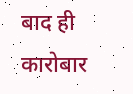बाद ही कारोबार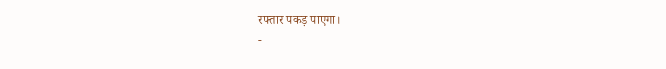रफ्तार पकड़ पाएगा।
-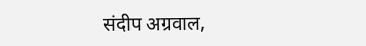संदीप अग्रवाल,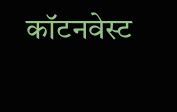कॉटनवेस्ट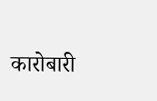कारोबारी